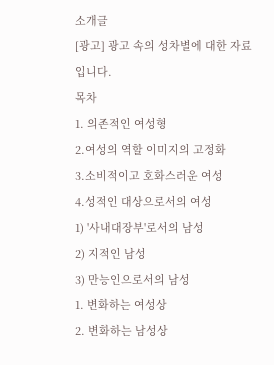소개글
[광고] 광고 속의 성차별에 대한 자료입니다.
목차
1. 의존적인 여성형
2.여성의 역할 이미지의 고정화
3.소비적이고 호화스러운 여성
4.성적인 대상으로서의 여성
1) '사내대장부'로서의 남성
2) 지적인 남성
3) 만능인으로서의 남성
1. 변화하는 여성상
2. 변화하는 남성상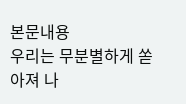본문내용
우리는 무분별하게 쏟아져 나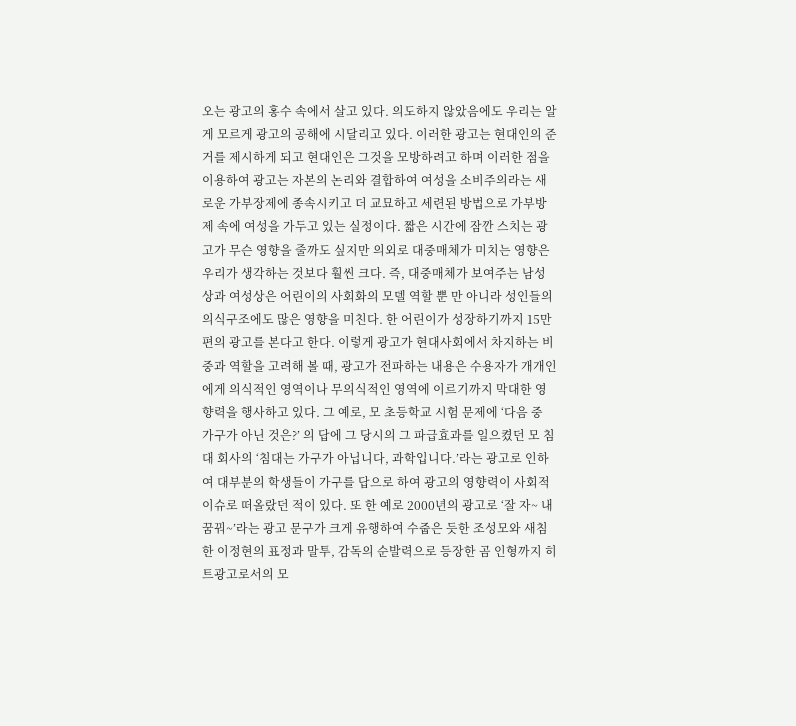오는 광고의 홍수 속에서 살고 있다. 의도하지 않았음에도 우리는 알게 모르게 광고의 공해에 시달리고 있다. 이러한 광고는 현대인의 준거를 제시하게 되고 현대인은 그것을 모방하려고 하며 이러한 점을 이용하여 광고는 자본의 논리와 결합하여 여성을 소비주의라는 새로운 가부장제에 종속시키고 더 교묘하고 세련된 방법으로 가부방제 속에 여성을 가두고 있는 실정이다. 짧은 시간에 잠깐 스치는 광고가 무슨 영향을 줄까도 싶지만 의외로 대중매체가 미치는 영향은 우리가 생각하는 것보다 훨씬 크다. 즉, 대중매체가 보여주는 남성상과 여성상은 어린이의 사회화의 모델 역할 뿐 만 아니라 성인들의 의식구조에도 많은 영향을 미친다. 한 어린이가 성장하기까지 15만 편의 광고를 본다고 한다. 이렇게 광고가 현대사회에서 차지하는 비중과 역할을 고려해 볼 때, 광고가 전파하는 내용은 수용자가 개개인에게 의식적인 영역이나 무의식적인 영역에 이르기까지 막대한 영향력을 행사하고 있다. 그 예로, 모 초등학교 시험 문제에 ‘다음 중 가구가 아닌 것은?’ 의 답에 그 당시의 그 파급효과를 일으켰던 모 침대 회사의 ‘침대는 가구가 아닙니다, 과학입니다.’라는 광고로 인하여 대부분의 학생들이 가구를 답으로 하여 광고의 영향력이 사회적 이슈로 떠올랐던 적이 있다. 또 한 예로 2000년의 광고로 ‘잘 자~ 내꿈꿔~’라는 광고 문구가 크게 유행하여 수줍은 듯한 조성모와 새침한 이정현의 표정과 말투, 감독의 순발력으로 등장한 곰 인형까지 히트광고로서의 모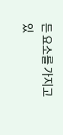든 요소를 가지고 있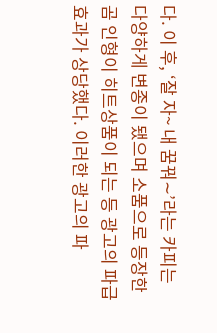다. 이 후, ‘잘 자~ 내 꿈꿔∼’라는 카피는 다양하게 변종이 됐으며 소품으로 등장한 곰 인형이 히트상품이 되는 등 광고의 파급효과가 상당했다. 이러한 광고의 파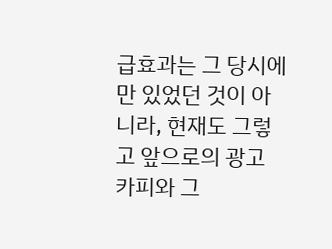급효과는 그 당시에만 있었던 것이 아니라, 현재도 그렇고 앞으로의 광고 카피와 그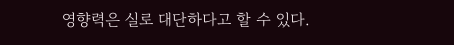영향력은 실로 대단하다고 할 수 있다.